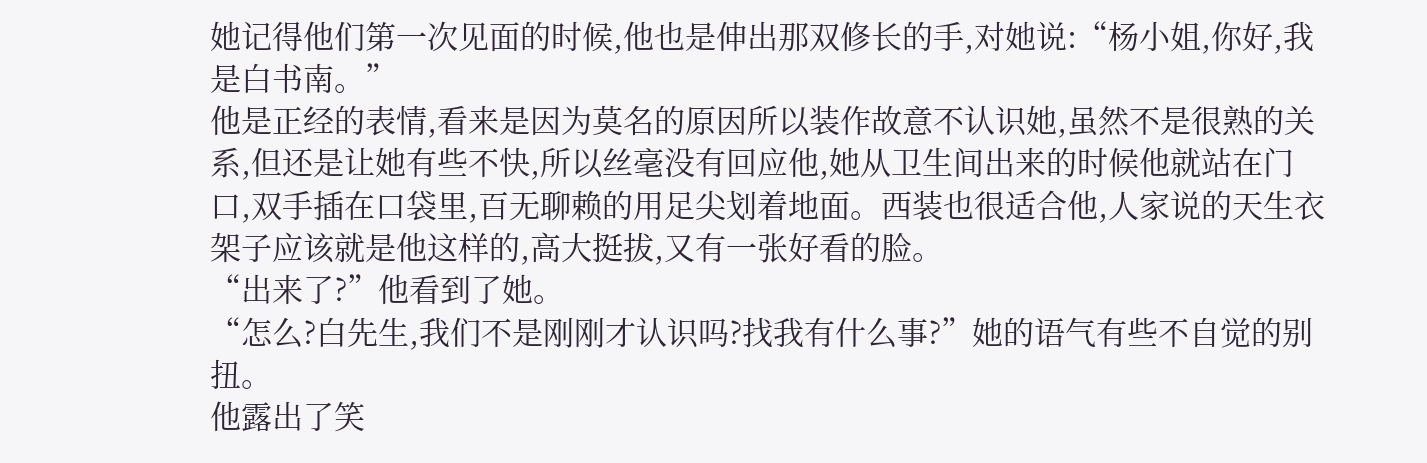她记得他们第一次见面的时候,他也是伸出那双修长的手,对她说:“杨小姐,你好,我是白书南。”
他是正经的表情,看来是因为莫名的原因所以装作故意不认识她,虽然不是很熟的关系,但还是让她有些不快,所以丝毫没有回应他,她从卫生间出来的时候他就站在门口,双手插在口袋里,百无聊赖的用足尖划着地面。西装也很适合他,人家说的天生衣架子应该就是他这样的,高大挺拔,又有一张好看的脸。
“出来了?”他看到了她。
“怎么?白先生,我们不是刚刚才认识吗?找我有什么事?”她的语气有些不自觉的别扭。
他露出了笑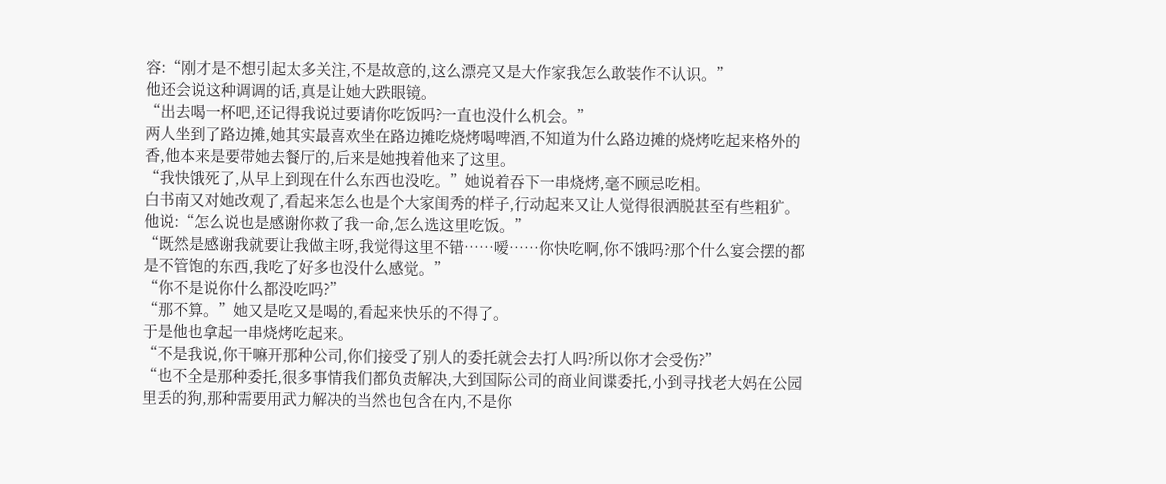容:“刚才是不想引起太多关注,不是故意的,这么漂亮又是大作家我怎么敢装作不认识。”
他还会说这种调调的话,真是让她大跌眼镜。
“出去喝一杯吧,还记得我说过要请你吃饭吗?一直也没什么机会。”
两人坐到了路边摊,她其实最喜欢坐在路边摊吃烧烤喝啤酒,不知道为什么路边摊的烧烤吃起来格外的香,他本来是要带她去餐厅的,后来是她拽着他来了这里。
“我快饿死了,从早上到现在什么东西也没吃。”她说着吞下一串烧烤,毫不顾忌吃相。
白书南又对她改观了,看起来怎么也是个大家闺秀的样子,行动起来又让人觉得很洒脱甚至有些粗犷。
他说:“怎么说也是感谢你救了我一命,怎么选这里吃饭。”
“既然是感谢我就要让我做主呀,我觉得这里不错……嗳……你快吃啊,你不饿吗?那个什么宴会摆的都是不管饱的东西,我吃了好多也没什么感觉。”
“你不是说你什么都没吃吗?”
“那不算。”她又是吃又是喝的,看起来快乐的不得了。
于是他也拿起一串烧烤吃起来。
“不是我说,你干嘛开那种公司,你们接受了别人的委托就会去打人吗?所以你才会受伤?”
“也不全是那种委托,很多事情我们都负责解决,大到国际公司的商业间谍委托,小到寻找老大妈在公园里丢的狗,那种需要用武力解决的当然也包含在内,不是你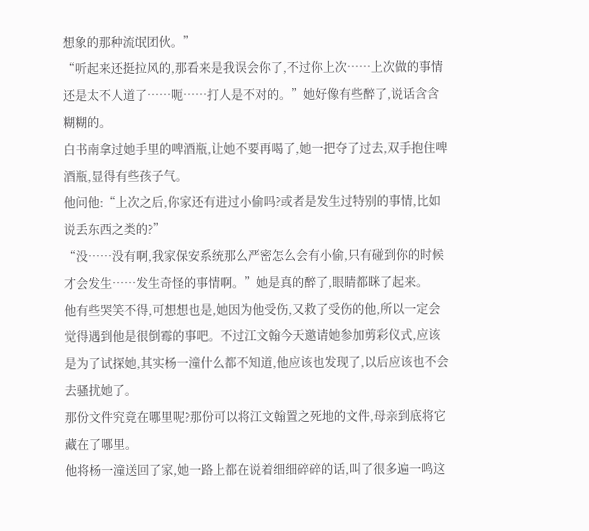想象的那种流氓团伙。”
“听起来还挺拉风的,那看来是我误会你了,不过你上次……上次做的事情还是太不人道了……呃……打人是不对的。”她好像有些醉了,说话含含糊糊的。
白书南拿过她手里的啤酒瓶,让她不要再喝了,她一把夺了过去,双手抱住啤酒瓶,显得有些孩子气。
他问他:“上次之后,你家还有进过小偷吗?或者是发生过特别的事情,比如说丢东西之类的?”
“没……没有啊,我家保安系统那么严密怎么会有小偷,只有碰到你的时候才会发生……发生奇怪的事情啊。”她是真的醉了,眼睛都眯了起来。
他有些哭笑不得,可想想也是,她因为他受伤,又救了受伤的他,所以一定会觉得遇到他是很倒霉的事吧。不过江文翰今天邀请她参加剪彩仪式,应该是为了试探她,其实杨一潼什么都不知道,他应该也发现了,以后应该也不会去骚扰她了。
那份文件究竟在哪里呢?那份可以将江文翰置之死地的文件,母亲到底将它藏在了哪里。
他将杨一潼送回了家,她一路上都在说着细细碎碎的话,叫了很多遍一鸣这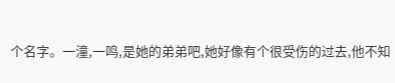个名字。一潼,一鸣,是她的弟弟吧,她好像有个很受伤的过去,他不知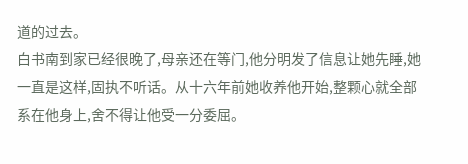道的过去。
白书南到家已经很晚了,母亲还在等门,他分明发了信息让她先睡,她一直是这样,固执不听话。从十六年前她收养他开始,整颗心就全部系在他身上,舍不得让他受一分委屈。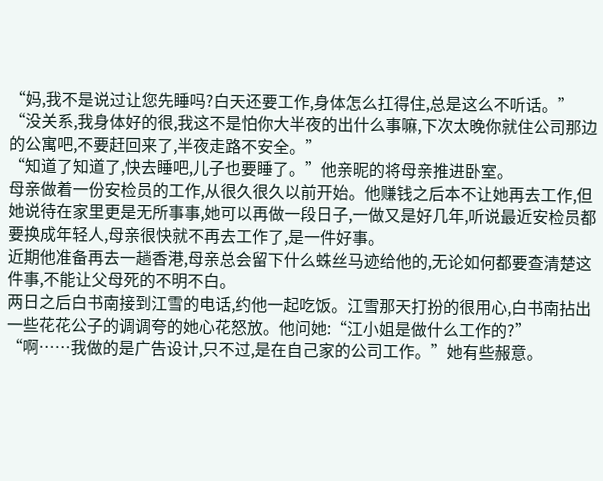“妈,我不是说过让您先睡吗?白天还要工作,身体怎么扛得住,总是这么不听话。”
“没关系,我身体好的很,我这不是怕你大半夜的出什么事嘛,下次太晚你就住公司那边的公寓吧,不要赶回来了,半夜走路不安全。”
“知道了知道了,快去睡吧,儿子也要睡了。”他亲昵的将母亲推进卧室。
母亲做着一份安检员的工作,从很久很久以前开始。他赚钱之后本不让她再去工作,但她说待在家里更是无所事事,她可以再做一段日子,一做又是好几年,听说最近安检员都要换成年轻人,母亲很快就不再去工作了,是一件好事。
近期他准备再去一趟香港,母亲总会留下什么蛛丝马迹给他的,无论如何都要查清楚这件事,不能让父母死的不明不白。
两日之后白书南接到江雪的电话,约他一起吃饭。江雪那天打扮的很用心,白书南拈出一些花花公子的调调夸的她心花怒放。他问她:“江小姐是做什么工作的?”
“啊……我做的是广告设计,只不过,是在自己家的公司工作。”她有些赧意。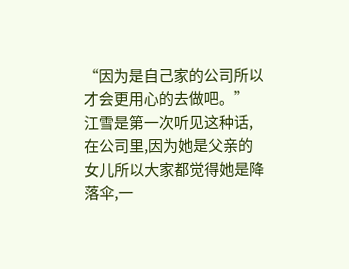“因为是自己家的公司所以才会更用心的去做吧。”
江雪是第一次听见这种话,在公司里,因为她是父亲的女儿所以大家都觉得她是降落伞,一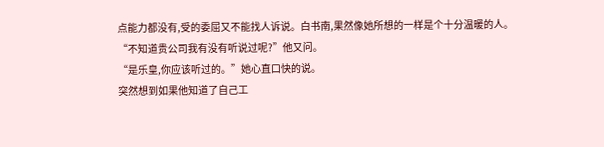点能力都没有,受的委屈又不能找人诉说。白书南,果然像她所想的一样是个十分温暖的人。
“不知道贵公司我有没有听说过呢?”他又问。
“是乐皇,你应该听过的。”她心直口快的说。
突然想到如果他知道了自己工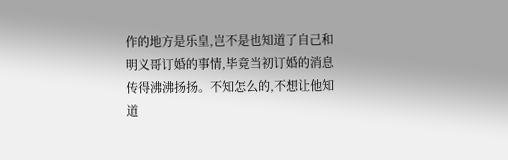作的地方是乐皇,岂不是也知道了自己和明义哥订婚的事情,毕竟当初订婚的消息传得沸沸扬扬。不知怎么的,不想让他知道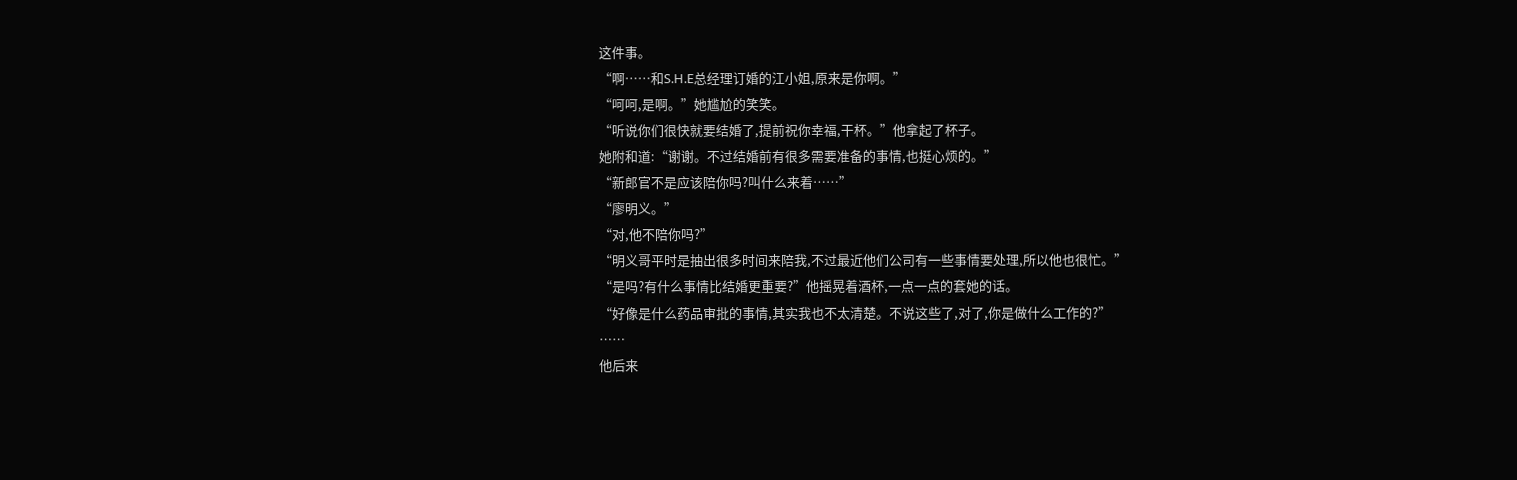这件事。
“啊……和S.H.E总经理订婚的江小姐,原来是你啊。”
“呵呵,是啊。”她尴尬的笑笑。
“听说你们很快就要结婚了,提前祝你幸福,干杯。”他拿起了杯子。
她附和道:“谢谢。不过结婚前有很多需要准备的事情,也挺心烦的。”
“新郎官不是应该陪你吗?叫什么来着……”
“廖明义。”
“对,他不陪你吗?”
“明义哥平时是抽出很多时间来陪我,不过最近他们公司有一些事情要处理,所以他也很忙。”
“是吗?有什么事情比结婚更重要?”他摇晃着酒杯,一点一点的套她的话。
“好像是什么药品审批的事情,其实我也不太清楚。不说这些了,对了,你是做什么工作的?”
……
他后来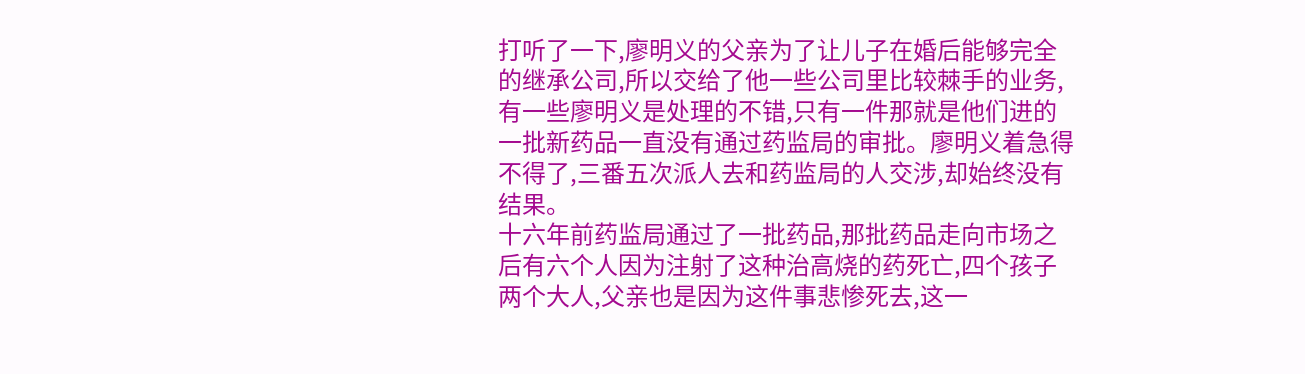打听了一下,廖明义的父亲为了让儿子在婚后能够完全的继承公司,所以交给了他一些公司里比较棘手的业务,有一些廖明义是处理的不错,只有一件那就是他们进的一批新药品一直没有通过药监局的审批。廖明义着急得不得了,三番五次派人去和药监局的人交涉,却始终没有结果。
十六年前药监局通过了一批药品,那批药品走向市场之后有六个人因为注射了这种治高烧的药死亡,四个孩子两个大人,父亲也是因为这件事悲惨死去,这一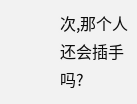次,那个人还会插手吗?